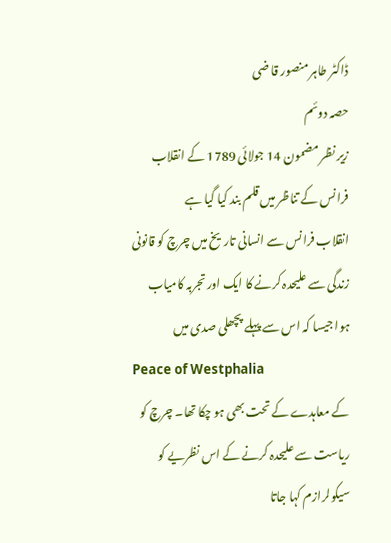ڈاکٹر طاہر منصور قا ضی
حصہ دوئم
زیر نظر مضمون 14 جولائی 1789 کے انقلاب فرانس کے تناظر میں قلم بند کیا گیا ہے
انقلاب فرانس سے انسانی تاریخ میں چرچ کو قانونی زندگی سے علیحدہ کرنے کا ایک اور تجربہ کامیاب ہوا جیسا کہ اس سے پہلے پچھلی صدی میں
Peace of Westphalia
کے معاہدے کے تحت بھی ہو چکا تھا۔ چرچ کو ریاست سے علیحدہ کرنے کے اس نظریے کو سیکولرازم کہا جاتا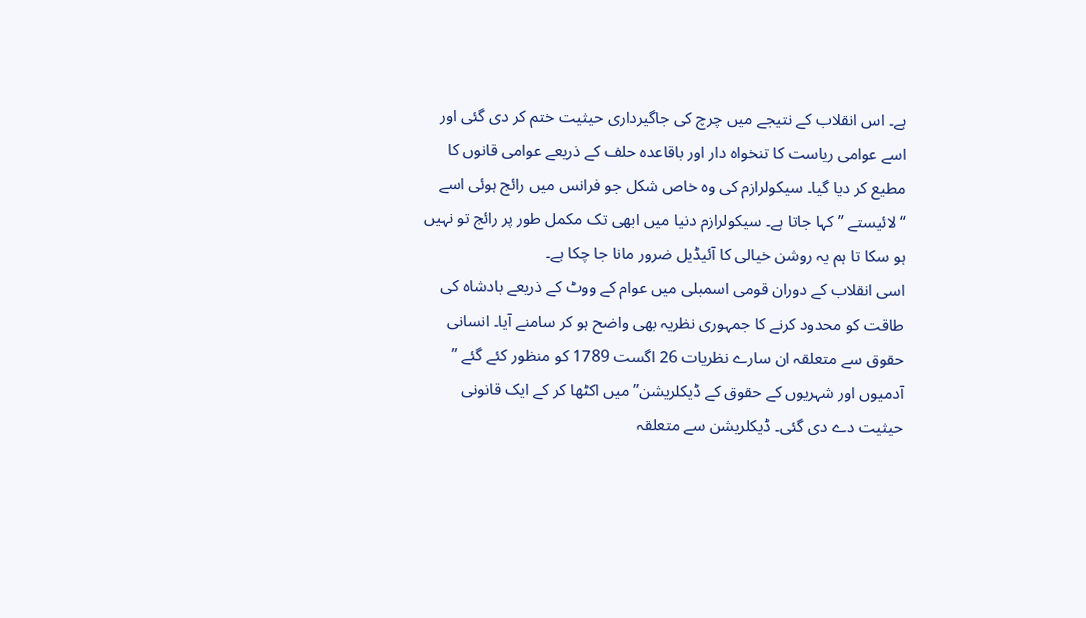ہے۔ اس انقلاب کے نتیجے میں چرچ کی جاگیرداری حیثیت ختم کر دی گئی اور اسے عوامی ریاست کا تنخواہ دار اور باقاعدہ حلف کے ذریعے عوامی قانوں کا مطیع کر دیا گیا۔ سیکولرازم کی وہ خاص شکل جو فرانس میں رائج ہوئی اسے “لائیستے ” کہا جاتا ہے۔ سیکولرازم دنیا میں ابھی تک مکمل طور پر رائج تو نہیں ہو سکا تا ہم یہ روشن خیالی کا آئیڈیل ضرور مانا جا چکا ہے۔
اسی انقلاب کے دوران قومی اسمبلی میں عوام کے ووٹ کے ذریعے بادشاہ کی طاقت کو محدود کرنے کا جمہوری نظریہ بھی واضح ہو کر سامنے آیا۔ انسانی حقوق سے متعلقہ ان سارے نظریات 26 اگست 1789 کو منظور کئے گئے ” آدمیوں اور شہریوں کے حقوق کے ڈیکلریشن” میں اکٹھا کر کے ایک قانونی حیثیت دے دی گئی۔ ڈیکلریشن سے متعلقہ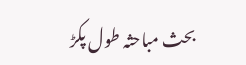بحث مباحثہ طول پکڑ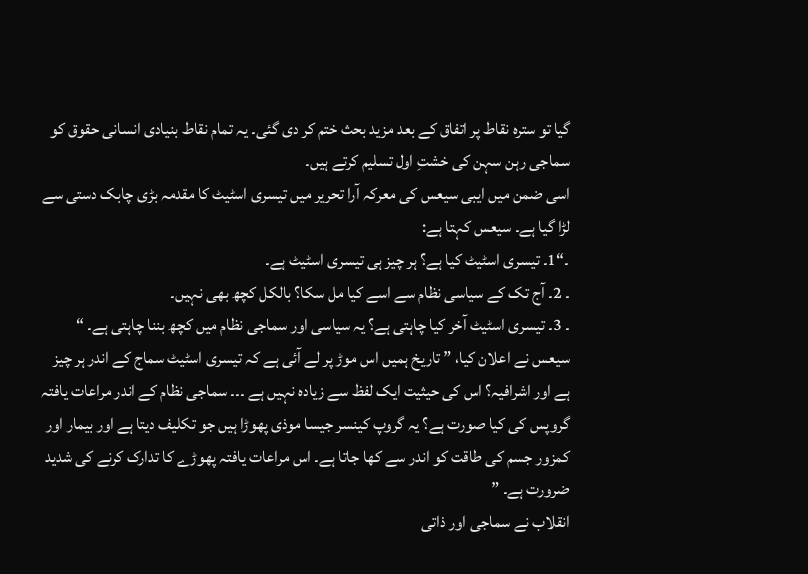گیا تو سترہ نقاط پر اتفاق کے بعد مزید بحث ختم کر دی گئی۔ یہ تمام نقاط بنیادی انسانی حقوق کو سماجی رہن سہن کی خشتِ اول تسلیم کرتے ہیں۔
اسی ضمن میں ایبی سیعس کی معرکہ آرا تحریر میں تیسری اسٹیٹ کا مقدمہ بڑی چابک دستی سے لڑا گیا ہے۔ سیعس کہتا ہے:
۔“1۔ تیسری اسٹیٹ کیا ہے؟ ہر چیز ہی تیسری اسٹیٹ ہے۔
۔ 2۔ آج تک کے سیاسی نظام سے اسے کیا مل سکا؟ بالکل کچھ بھی نہیں۔
۔ 3۔ تیسری اسٹیٹ آخر کیا چاہتی ہے؟ یہ سیاسی اور سماجی نظام میں کچھ بننا چاہتی ہے۔ “
سیعس نے اعلان کیا، ” تاریخ ہمیں اس موڑ پر لے آئی ہے کہ تیسری اسٹیٹ سماج کے اندر ہر چیز ہے اور اشرافیہ؟ اس کی حیثیت ایک لفظ سے زیادہ نہیں ہے ۔۔۔ سماجی نظام کے اندر مراعات یافتہ گروپس کی کیا صورت ہے؟ یہ گروپ کینسر جیسا موذی پھوڑا ہیں جو تکلیف دیتا ہے اور بیمار اور کمزور جسم کی طاقت کو اندر سے کھا جاتا ہے۔ اس مراعات یافتہ پھوڑے کا تدارک کرنے کی شدید ضرورت ہے۔ ”
انقلاب نے سماجی اور ذاتی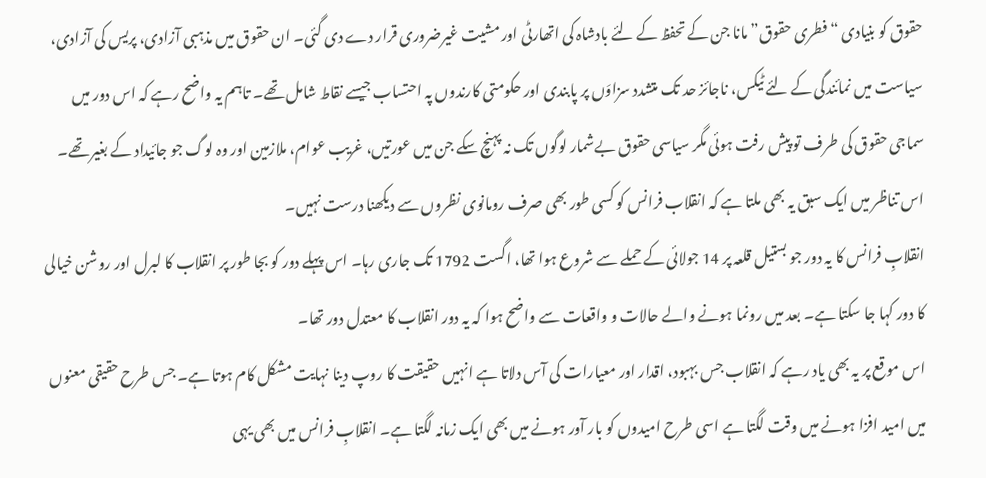حقوق کو بنیادی “فطری حقوق” مانا جن کے تحفظ کے لئے بادشاہ کی اتھارٹی اور مشیت غیرضروری قرار دے دی گئی۔ ان حقوق میں مذہبی آزادی، پریس کی آزادی، سیاست میں نمائندگی کے لئے ٹیکس، ناجائز حد تک متشدد سزاوَں پر پابندی اور حکومتی کارندوں پہ احتساب جیسے نقاط شامل تھے۔ تاہم یہ واضح رہے کہ اس دور میں سماجی حقوق کی طرف تو پیش رفت ہوئی مگر سیاسی حقوق بےشمار لوگوں تک نہ پہنچ سکے جن میں عورتیں، غریب عوام، ملازمین اور وہ لوگ جو جائیداد کے بغیر تھے۔ اس تناظر میں ایک سبق یہ بھی ملتا ہے کہ انقلاب فرانس کو کسی طور بھی صرف رومانوی نظروں سے دیکھنا درست نہیں۔
انقلابِ فرانس کا یہ دور جو بستیل قلعہ پر 14 جولائی کے حملے سے شروع ہوا تھا، اگست 1792 تک جاری رہا۔ اس پہلے دور کو بجا طور پر انقلاب کا لبرل اور روشن خیالی کا دور کہا جا سکتا ہے۔ بعد میں رونما ہونے والے حالات و واقعات سے واضح ہوا کہ یہ دور انقلاب کا معتدل دور تھا۔
اس موقع پر یہ بھی یاد رہے کہ انقلاب جس بہبود، اقدار اور معیارات کی آس دلاتا ہے انہیں حقیقت کا روپ دینا نہایت مشکل کام ہوتا ہے۔ جس طرح حقیقی معنوں میں امید افزا ہونے میں وقت لگتا ہے اسی طرح امیدوں کو بار آور ہونے میں بھی ایک زمانہ لگتا ہے۔ انقلابِ فرانس میں بھی یہی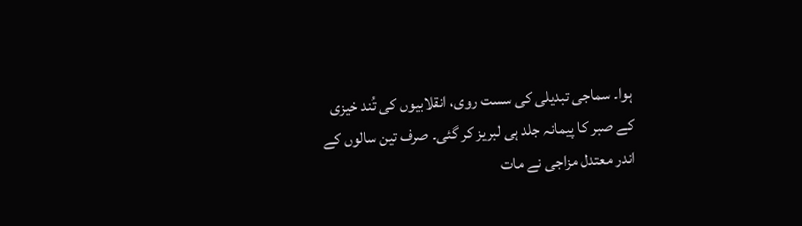ہوا۔ سماجی تبدیلی کی سست روی، انقلابیوں کی تُند خیزی کے صبر کا پیمانہ جلد ہی لبریز کر گئی۔ صرف تین سالوں کے اندر معتدل مزاجی نے مات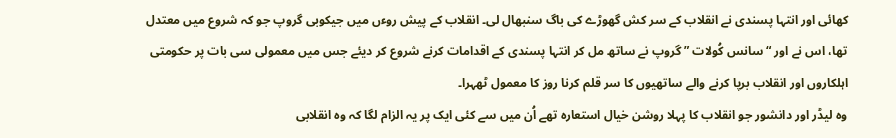کھائی اور انتہا پسندی نے انقلاب کے سر کش گھوڑے کی باگ سنبھال لی۔ انقلاب کے پیش روءں میں جیکوبی گروپ جو کہ شروع میں معتدل تھا، اس نے اور “سانس کُولات ” گروپ نے ساتھ مل کر انتہا پسندی کے اقدامات کرنے شروع کر دیئے جس میں معمولی سی بات پر حکومتی اہلکاروں اور انقلاب برپا کرنے والے ساتھیوں کا سر قلم کرنا روز کا معمول ٹھہرا۔
وہ لیڈر اور دانشور جو انقلاب کا پہلا روشن خیال استعارہ تھے اُن میں سے کئی ایک پر یہ الزام لگا کہ وہ انقلابی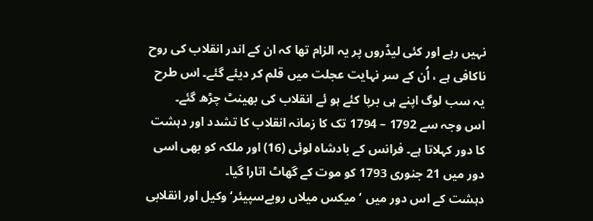نہیں رہے اور کئی لیڈروں پر یہ الزام تھا کہ ان کے اندر انقلاب کی روح ناکافی ہے ، اُن کے سر نہایت عجلت میں قلم کر دیئے گئے۔ اس طرح یہ سب لوگ اپنے ہی برپا کئے ہو ئے انقلاب کی بھینٹ چڑھ گئے۔
اس وجہ سے 1792 – 1794 تک کا زمانہ انقلاب کا تشدد اور دہشت کا دور کہلاتا ہے۔ فرانس کے بادشاہ لوئی (16) اور ملکہ کو بھی اسی دور میں 21 جنوری 1793 کو موت کے گھاٹ اتارا گیا۔
دہشت کے اس دور میں ‘میکس میلاں روبےسپیئر‘ وکیل اور انقلابی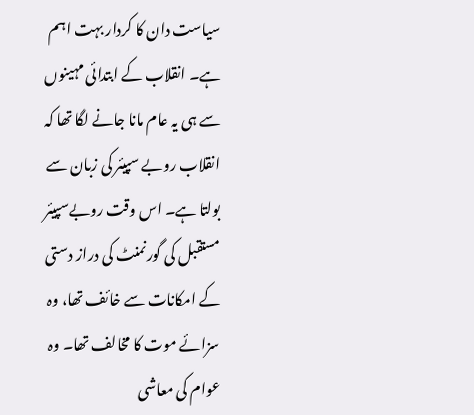سیاست دان کا کردار بہت اہم ہے۔ انقلاب کے ابتدائی مہینوں سے ہی یہ عام مانا جانے لگا تھا کہ انقلاب روبے سپیئر کی زبان سے بولتا ہے۔ اس وقت روبےسپیئر مستقبل کی گورنمنٹ کی دراز دستی کے امکانات سے خائف تھا، وہ سزائے موت کا مخالف تھا۔ وہ عوام کی معاشی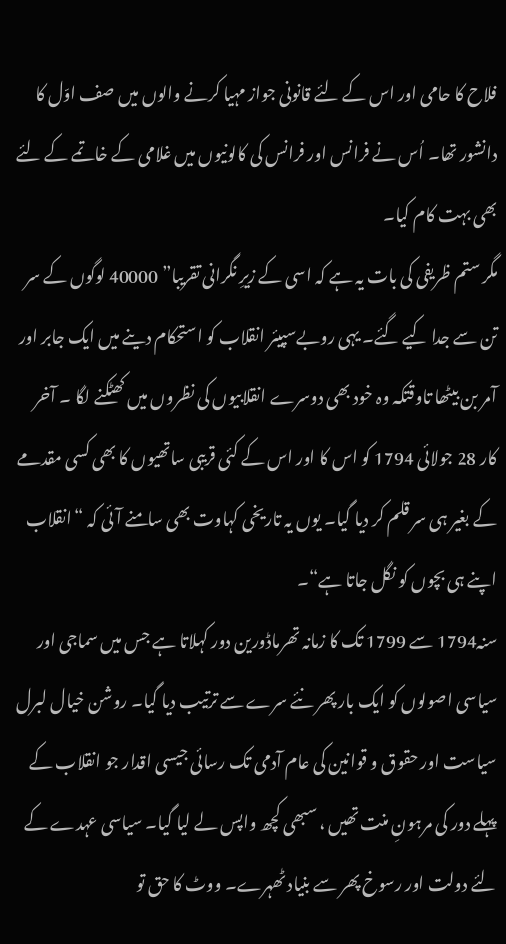فلاح کا حامی اور اس کے لئے قانونی جواز مہیا کرنے والوں میں صف اوّل کا دانشور تھا۔ اُس نے فرانس اور فرانس کی کالونیوں میں غلامی کے خاتمے کے لئے بھی بہت کام کیا۔
مگر ستم ظریفی کی بات یہ ہے کہ اسی کے زیرِ نگرانی تقریبا” 40000 لوگوں کے سر تن سے جدا کیے گئے۔ یہی روبےسپیئر انقلاب کو استحکام دینے میں ایک جابر اور آمر بن بیٹھا تاوقتکہ وہ خود بھی دوسرے انقلابیوں کی نظروں میں کھٹکنے لگا ۔ آخر کار 28 جولائی 1794 کو اس کا اور اس کے کئی قریبی ساتھیوں کا بھی کسی مقدمے کے بغیر ہی سر قلم کر دیا گیا۔ یوں یہ تاریخی کہاوت بھی سامنے آئی کہ “انقلاب اپنے ہی بچوں کو نگل جاتا ہے“۔
سنہ1794 سے 1799 تک کا زمانہ تھرماڈورین دور کہلاتا ہے جس میں سماجی اور سیاسی اصولوں کو ایک بار پھر نئے سرے سے ترتیب دیا گیا۔ روشن خیال لبرل سیاست اور حقوق و قوانین کی عام آدمی تک رسائی جیسی اقدار جو انقلاب کے پہلے دور کی مرہونِ منت تھیں ، سبھی کچھ واپس لے لیا گیا۔ سیاسی عہدے کے لئے دولت اور رسوخ پھر سے بنیاد ٹھہرے۔ ووٹ کا حق تو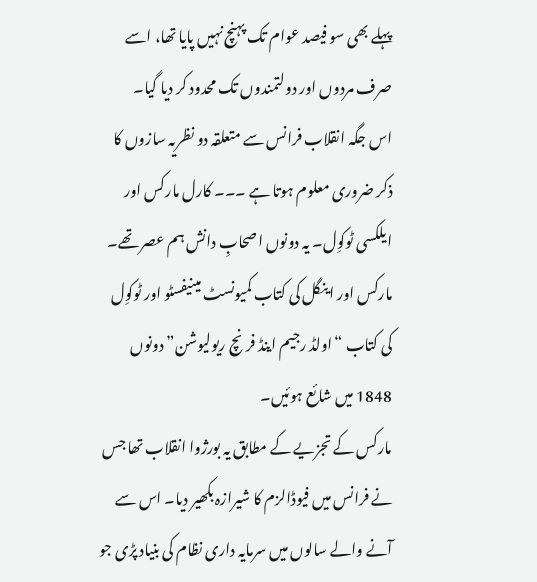پہلے بھی سو فیصد عوام تک پہنچ نہیں پایا تھا، اسے صرف مردوں اور دولتمندوں تک محدود کر دیا گیا۔
اس جگہ انقلاب فرانس سے متعلقہ دو نظریہ سازوں کا ذکر ضروری معلوم ہوتا ہے ۔۔۔ کارل مارکس اور ایلکسی ٹوکوِل۔ یہ دونوں اصحابِ دانش ہم عصر تھے۔ مارکس اور اینگل کی کتاب کمیونسٹ مینیفسٹو اور ٹوکوِل کی کتاب “اولڈ رجیم اینڈ فرنچ ریولیوشن” دونوں 1848 میں شائع ہوئیں۔
مارکس کے تجزیے کے مطابق یہ بورژوا انقلاب تھا جس نے فرانس میں فیوڈالزم کا شیرازہ بکھیر دیا۔ اس سے آنے والے سالوں میں سرمایہ داری نظام کی بنیاد پڑی جو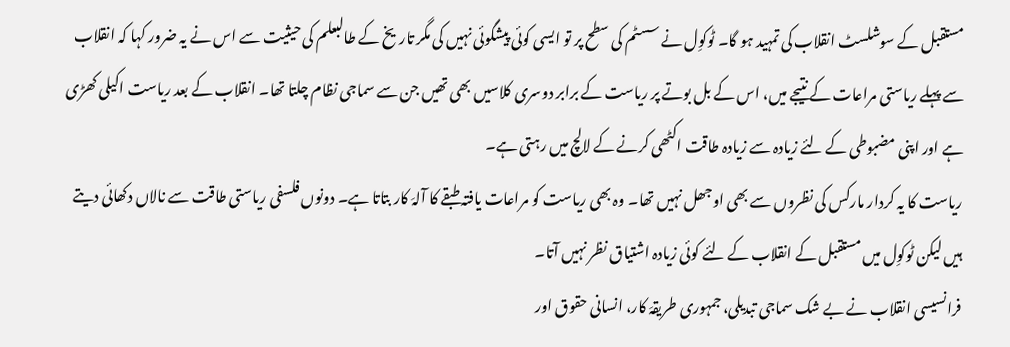مستقبل کے سوشلسٹ انقلاب کی تمہید ہو گا۔ ٹوکوِل نے سسٹم کی سطح پر تو ایسی کوئی پیشگوئی نہیں کی مگر تاریخ کے طالبعلم کی حیثیت سے اس نے یہ ضرور کہا کہ انقلاب سے پہلے ریاستی مراعات کے نتیجے میں، اس کے بل بوتے پر ریاست کے برابر دوسری کلاسیں بھی تھیں جن سے سماجی نظام چلتا تھا۔ انقلاب کے بعد ریاست اکیلی کھڑی ہے اور اپنی مضبوطی کے لئے زیادہ سے زیادہ طاقت اکٹھی کرنے کے لالچ میں رہتی ہے۔
ریاست کا یہ کردار مارکس کی نظروں سے بھی اوجھل نہیں تھا۔ وہ بھی ریاست کو مراعات یافتہ طبقے کا آلہَ کار بتاتا ہے۔ دونوں فلسفی ریاستی طاقت سے نالاں دکھائی دیتے ہیں لیکن ٹوکوِل میں مستقبل کے انقلاب کے لئے کوئی زیادہ اشتیاق نظر نہیں آتا۔
فرانسیسی انقلاب نے بے شک سماجی تبدیلی، جمہوری طریقہَ کار، انسانی حقوق اور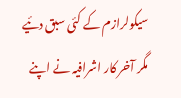سیکولرازم کے کئی سبق دئیے مگر آخر کار اشرافیہ نے اپنے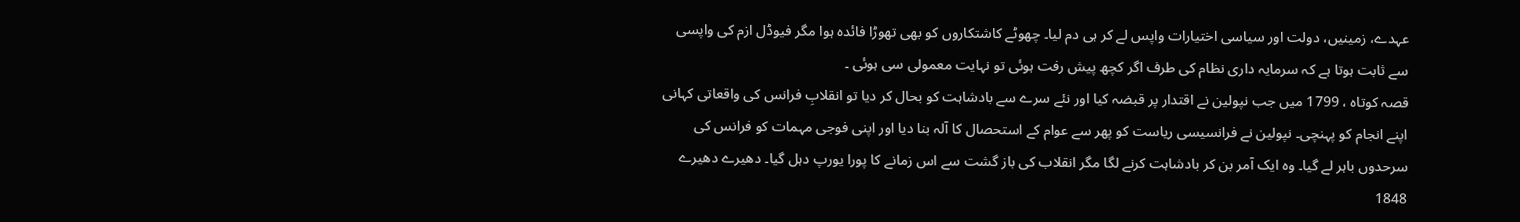عہدے، زمینیں، دولت اور سیاسی اختیارات واپس لے کر ہی دم لیا۔ چھوٹے کاشتکاروں کو بھی تھوڑا فائدہ ہوا مگر فیوڈل ازم کی واپسی سے ثابت ہوتا ہے کہ سرمایہ داری نظام کی طرف اگر کچھ پیش رفت ہوئی تو نہایت معمولی سی ہوئی ۔
قصہ کوتاہ ، 1799 میں جب نپولین نے اقتدار پر قبضہ کیا اور نئے سرے سے بادشاہت کو بحال کر دیا تو انقلابِ فرانس کی واقعاتی کہانی اپنے انجام کو پہنچی۔ نپولین نے فرانسیسی ریاست کو پھر سے عوام کے استحصال کا آلہ بنا دیا اور اپنی فوجی مہمات کو فرانس کی سرحدوں باہر لے گیا۔ وہ ایک آمر بن کر بادشاہت کرنے لگا مگر انقلاب کی باز گشت سے اس زمانے کا پورا یورپ دہل گیا۔ دھیرے دھیرے 1848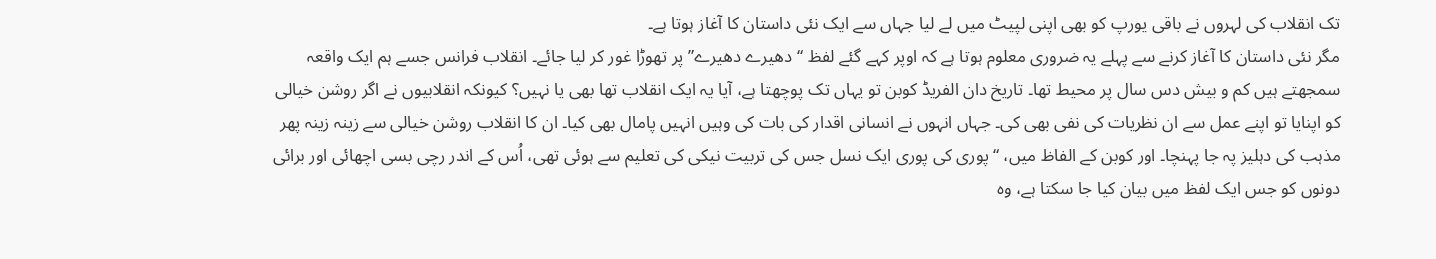تک انقلاب کی لہروں نے باقی یورپ کو بھی اپنی لپیٹ میں لے لیا جہاں سے ایک نئی داستان کا آغاز ہوتا ہے۔
مگر نئی داستان کا آغاز کرنے سے پہلے یہ ضروری معلوم ہوتا ہے کہ اوپر کہے گئے لفظ “دھیرے دھیرے” پر تھوڑا غور کر لیا جائے۔ انقلاب فرانس جسے ہم ایک واقعہ سمجھتے ہیں کم و بیش دس سال پر محیط تھا۔ تاریخ دان الفریڈ کوبن تو یہاں تک پوچھتا ہے، آیا یہ ایک انقلاب تھا بھی یا نہیں؟ کیونکہ انقلابیوں نے اگر روشن خیالی کو اپنایا تو اپنے عمل سے ان نظریات کی نفی بھی کی۔ جہاں انہوں نے انسانی اقدار کی بات کی وہیں انہیں پامال بھی کیا۔ ان کا انقلاب روشن خیالی سے زینہ زینہ پھر مذہب کی دہلیز پہ جا پہنچا۔ اور کوبن کے الفاظ میں، “پوری کی پوری ایک نسل جس کی تربیت نیکی کی تعلیم سے ہوئی تھی، اُس کے اندر رچی بسی اچھائی اور برائی دونوں کو جس ایک لفظ میں بیان کیا جا سکتا ہے، وہ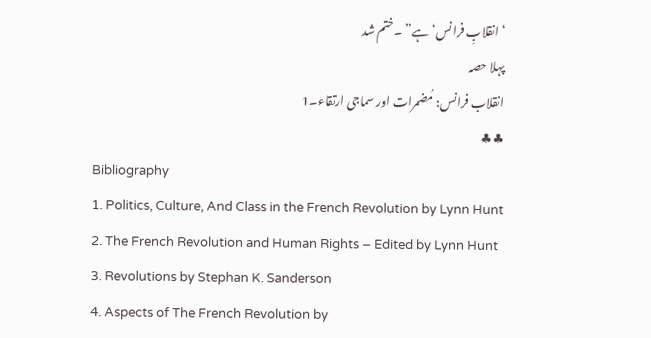‘انقلابِ فرانس‘ ہے” ۔ختم شد
پہلا حصہ
انقلاب فرانس: مُضمرات اور سماجی ارتقاء۔1
♣♣
Bibliography
1. Politics, Culture, And Class in the French Revolution by Lynn Hunt
2. The French Revolution and Human Rights – Edited by Lynn Hunt
3. Revolutions by Stephan K. Sanderson
4. Aspects of The French Revolution by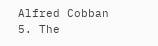Alfred Cobban
5. The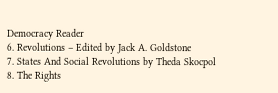Democracy Reader
6. Revolutions – Edited by Jack A. Goldstone
7. States And Social Revolutions by Theda Skocpol
8. The Rights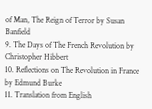of Man, The Reign of Terror by Susan Banfield
9. The Days of The French Revolution by Christopher Hibbert
10. Reflections on The Revolution in France by Edmund Burke
11. Translation from English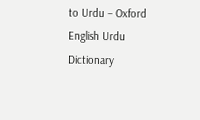to Urdu – Oxford English Urdu Dictionary